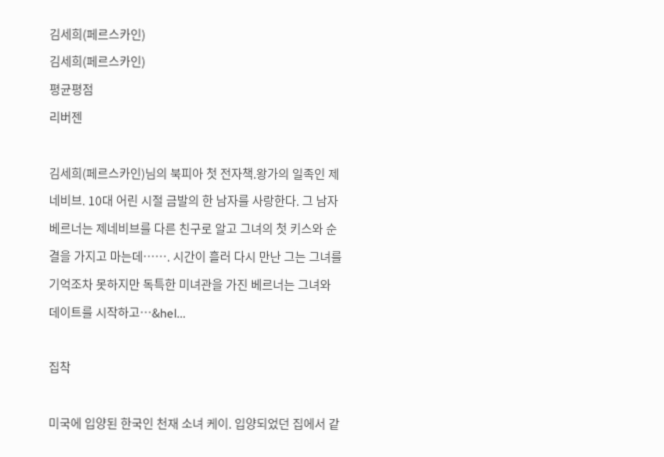김세희(페르스카인)
김세희(페르스카인)
평균평점
리버젠

김세희(페르스카인)님의 북피아 첫 전자책.왕가의 일족인 제네비브. 10대 어린 시절 금발의 한 남자를 사랑한다. 그 남자 베르너는 제네비브를 다른 친구로 알고 그녀의 첫 키스와 순결을 가지고 마는데……. 시간이 흘러 다시 만난 그는 그녀를 기억조차 못하지만 독특한 미녀관을 가진 베르너는 그녀와 데이트를 시작하고…&hel...

집착

미국에 입양된 한국인 천재 소녀 케이. 입양되었던 집에서 같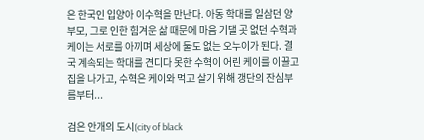은 한국인 입양아 이수혁을 만난다. 아동 학대를 일삼던 양부모, 그로 인한 힘겨운 삶 때문에 마음 기댈 곳 없던 수혁과 케이는 서로를 아끼며 세상에 둘도 없는 오누이가 된다. 결국 계속되는 학대를 견디다 못한 수혁이 어린 케이를 이끌고 집을 나가고, 수혁은 케이와 먹고 살기 위해 갱단의 잔심부름부터...

검은 안개의 도시(city of black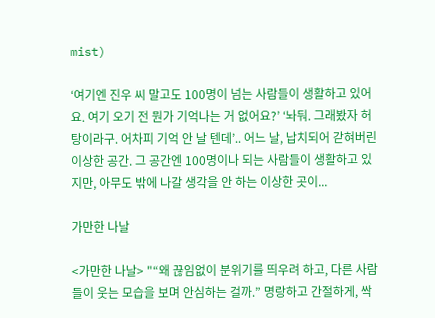mist)

‘여기엔 진우 씨 말고도 100명이 넘는 사람들이 생활하고 있어요. 여기 오기 전 뭔가 기억나는 거 없어요?’ ‘놔둬. 그래봤자 허탕이라구. 어차피 기억 안 날 텐데’.. 어느 날, 납치되어 갇혀버린 이상한 공간. 그 공간엔 100명이나 되는 사람들이 생활하고 있지만, 아무도 밖에 나갈 생각을 안 하는 이상한 곳이...

가만한 나날

<가만한 나날> "“왜 끊임없이 분위기를 띄우려 하고, 다른 사람들이 웃는 모습을 보며 안심하는 걸까.” 명랑하고 간절하게, 싹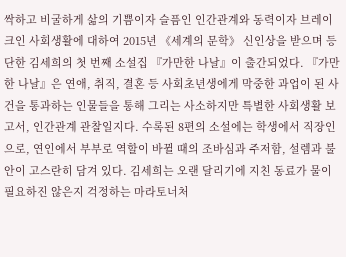싹하고 비굴하게 삶의 기쁨이자 슬픔인 인간관계와 동력이자 브레이크인 사회생활에 대하여 2015년 《세계의 문학》 신인상을 받으며 등단한 김세희의 첫 번째 소설집 『가만한 나날』이 출간되었다. 『가만한 나날』은 연애, 취직, 결혼 등 사회초년생에게 막중한 과업이 된 사건을 통과하는 인물들을 통해 그리는 사소하지만 특별한 사회생활 보고서, 인간관계 관찰일지다. 수록된 8편의 소설에는 학생에서 직장인으로, 연인에서 부부로 역할이 바뀔 때의 조바심과 주저함, 설렘과 불안이 고스란히 담겨 있다. 김세희는 오랜 달리기에 지친 동료가 물이 필요하진 않은지 걱정하는 마라토너처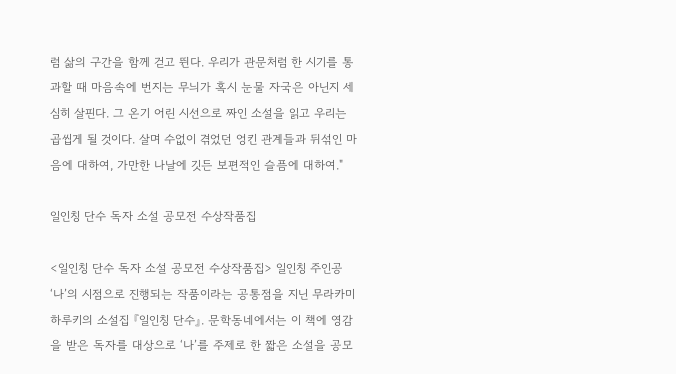럼 삶의 구간을 함께 걷고 뛴다. 우리가 관문처럼 한 시기를 통과할 때 마음속에 번지는 무늬가 혹시 눈물 자국은 아닌지 세심히 살핀다. 그 온기 어린 시선으로 짜인 소설을 읽고 우리는 곱씹게 될 것이다. 살며 수없이 겪었던 엉킨 관계들과 뒤섞인 마음에 대하여, 가만한 나날에 깃든 보편적인 슬픔에 대하여."

일인칭 단수 독자 소설 공모전 수상작품집

<일인칭 단수 독자 소설 공모전 수상작품집> 일인칭 주인공 ‘나’의 시점으로 진행되는 작품이라는 공통점을 지닌 무라카미 하루키의 소설집 『일인칭 단수』. 문학동네에서는 이 책에 영감을 받은 독자를 대상으로 ‘나’를 주제로 한 짧은 소설을 공모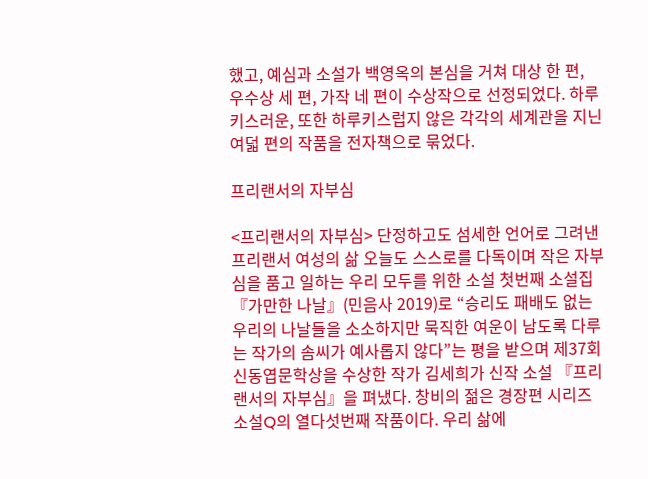했고, 예심과 소설가 백영옥의 본심을 거쳐 대상 한 편, 우수상 세 편, 가작 네 편이 수상작으로 선정되었다. 하루키스러운, 또한 하루키스럽지 않은 각각의 세계관을 지닌 여덟 편의 작품을 전자책으로 묶었다.

프리랜서의 자부심

<프리랜서의 자부심> 단정하고도 섬세한 언어로 그려낸 프리랜서 여성의 삶 오늘도 스스로를 다독이며 작은 자부심을 품고 일하는 우리 모두를 위한 소설 첫번째 소설집 『가만한 나날』(민음사 2019)로 “승리도 패배도 없는 우리의 나날들을 소소하지만 묵직한 여운이 남도록 다루는 작가의 솜씨가 예사롭지 않다”는 평을 받으며 제37회 신동엽문학상을 수상한 작가 김세희가 신작 소설 『프리랜서의 자부심』을 펴냈다. 창비의 젊은 경장편 시리즈 소설Q의 열다섯번째 작품이다. 우리 삶에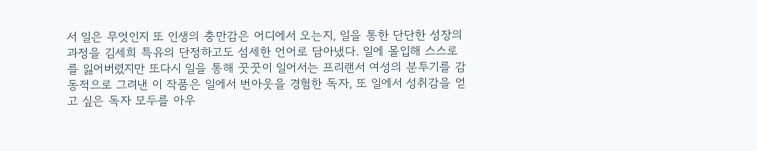서 일은 무엇인지 또 인생의 충만감은 어디에서 오는지, 일을 통한 단단한 성장의 과정을 김세희 특유의 단정하고도 섬세한 언어로 담아냈다. 일에 몰입해 스스로를 잃어버렸지만 또다시 일을 통해 꿋꿋이 일어서는 프리랜서 여성의 분투기를 감동적으로 그려낸 이 작품은 일에서 번아웃을 경험한 독자, 또 일에서 성취감을 얻고 싶은 독자 모두를 아우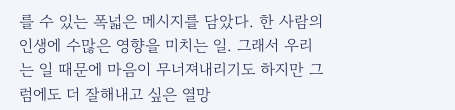를 수 있는 폭넓은 메시지를 담았다. 한 사람의 인생에 수많은 영향을 미치는 일. 그래서 우리는 일 때문에 마음이 무너져내리기도 하지만 그럼에도 더 잘해내고 싶은 열망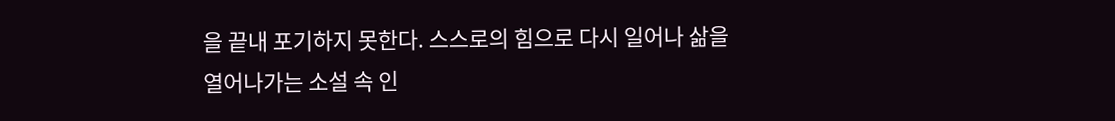을 끝내 포기하지 못한다. 스스로의 힘으로 다시 일어나 삶을 열어나가는 소설 속 인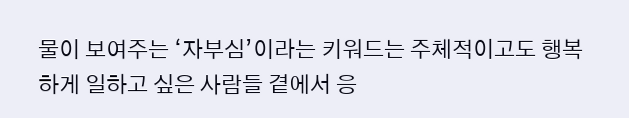물이 보여주는 ‘자부심’이라는 키워드는 주체적이고도 행복하게 일하고 싶은 사람들 곁에서 응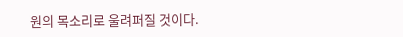원의 목소리로 울려퍼질 것이다.